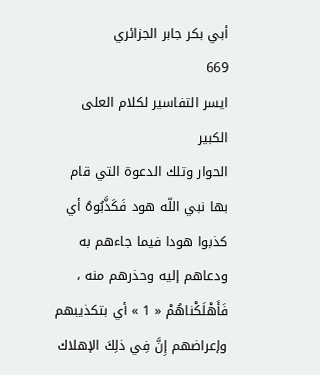أبي بكر جابر الجزائري
669
ايسر التفاسير لكلام العلى الكبير
الحوار وتلك الدعوة التي قام بها نبي اللّه هود فَكَذَّبُوهُ أي كذبوا هودا فيما جاءهم به ودعاهم إليه وحذرهم منه ، فَأَهْلَكْناهُمْ « 1 » أي بتكذيبهم وإعراضهم إِنَّ فِي ذلِكَ الإهلاك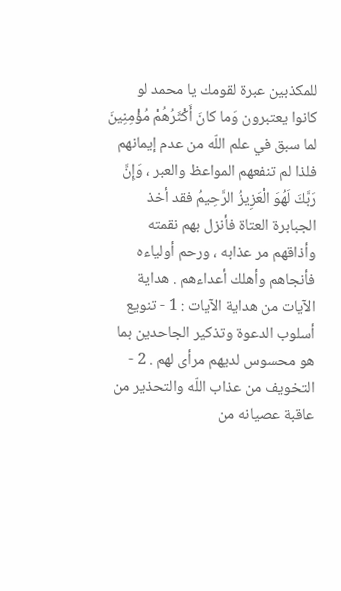للمكذبين عبرة لقومك يا محمد لو كانوا يعتبرون وَما كانَ أَكْثَرُهُمْ مُؤْمِنِينَ لما سبق في علم اللّه من عدم إيمانهم فلذا لم تنفعهم المواعظ والعبر ، وَإِنَّ رَبَّكَ لَهُوَ الْعَزِيزُ الرَّحِيمُ فقد أخذ الجبابرة العتاة فأنزل بهم نقمته وأذاقهم مر عذابه ، ورحم أولياءه فأنجاهم وأهلك أعداءهم . هداية الآيات من هداية الآيات : 1 - تنويع أسلوب الدعوة وتذكير الجاحدين بما هو محسوس لديهم مرأى لهم . 2 - التخويف من عذاب اللّه والتحذير من عاقبة عصيانه من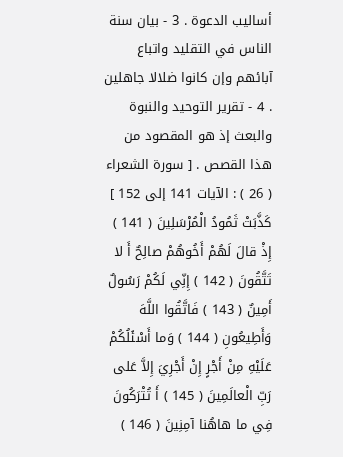أساليب الدعوة . 3 - بيان سنة الناس في التقليد واتباع آبائهم وإن كانوا ضلالا جاهلين . 4 - تقرير التوحيد والنبوة والبعث إذ هو المقصود من هذا القصص . [ سورة الشعراء ( 26 ) : الآيات 141 إلى 152 ] كَذَّبَتْ ثَمُودُ الْمُرْسَلِينَ ( 141 ) إِذْ قالَ لَهُمْ أَخُوهُمْ صالِحٌ أَ لا تَتَّقُونَ ( 142 ) إِنِّي لَكُمْ رَسُولٌ أَمِينٌ ( 143 ) فَاتَّقُوا اللَّهَ وَأَطِيعُونِ ( 144 ) وَما أَسْئَلُكُمْ عَلَيْهِ مِنْ أَجْرٍ إِنْ أَجْرِيَ إِلاَّ عَلى رَبِّ الْعالَمِينَ ( 145 ) أَ تُتْرَكُونَ فِي ما هاهُنا آمِنِينَ ( 146 )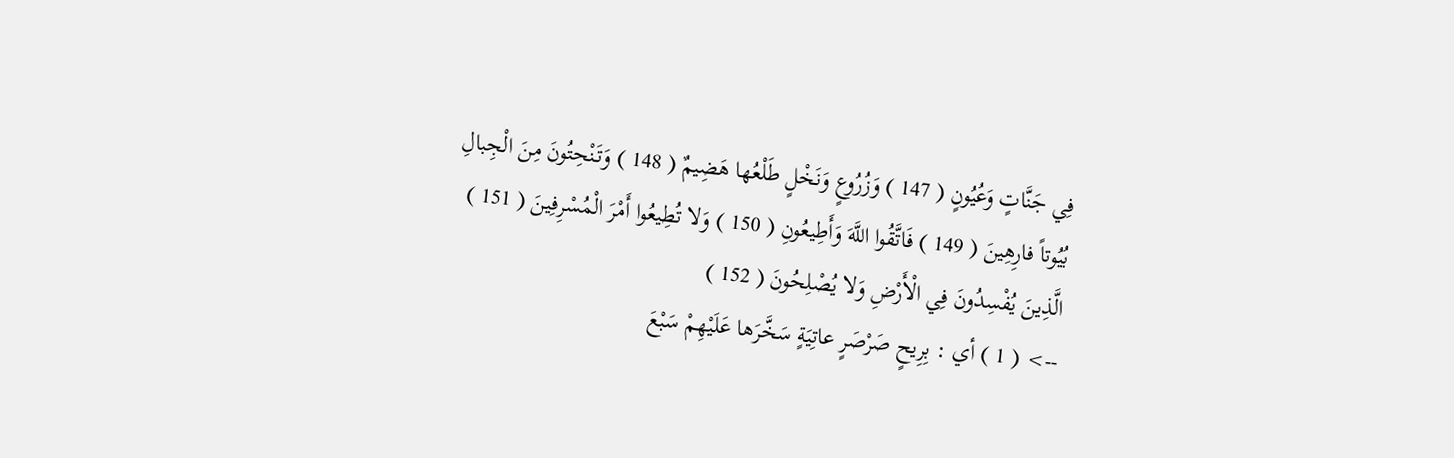فِي جَنَّاتٍ وَعُيُونٍ ( 147 ) وَزُرُوعٍ وَنَخْلٍ طَلْعُها هَضِيمٌ ( 148 ) وَتَنْحِتُونَ مِنَ الْجِبالِ بُيُوتاً فارِهِينَ ( 149 ) فَاتَّقُوا اللَّهَ وَأَطِيعُونِ ( 150 ) وَلا تُطِيعُوا أَمْرَ الْمُسْرِفِينَ ( 151 ) الَّذِينَ يُفْسِدُونَ فِي الْأَرْضِ وَلا يُصْلِحُونَ ( 152 )
--> ( 1 ) أي : بِرِيحٍ صَرْصَرٍ عاتِيَةٍ سَخَّرَها عَلَيْهِمْ سَبْعَ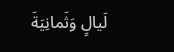لَيالٍ وَثَمانِيَةَ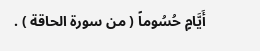أَيَّامٍ حُسُوماً ( من سورة الحاقة ) .